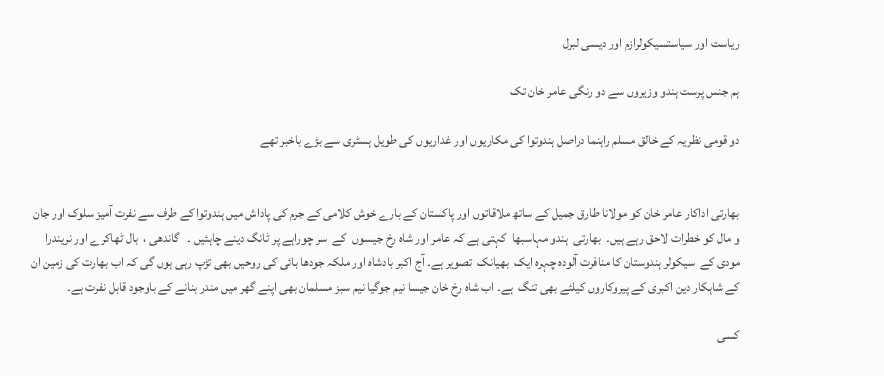ریاست اور سیاستسیکولرازم اور دیسی لبرل

ہم جنس پرست ہندو وزیروں سے دو رنگی عامر خان تک

دو قومی نظریہ کے خالق مسلم راہنما دراصل ہندوتوا کی مکاریوں اور غداریوں کی طویل ہسٹری سے بڑے باخبر تھے


بھارتی اداکار عامر خان کو مولانا طارق جمیل کے ساتھ ملاقاتوں اور پاکستان کے بارے خوش کلامی کے جرم کی پاداش میں ہندوتوا کے طرف سے نفرت آمیز سلوک اور جان و مال کو خطرات لاحق رہے ہیں۔  بھارتی  ہندو مہاسبھا  کہتی ہے کہ عامر اور شاہ رخ جیسوں  کے  سر چوراہے پر ٹانگ دینے چاہئیں ۔   گاندھی ،  بال ٹھاکرے اور نریندرا مودی کے  سیکولر ہندوستان کا منافرت آلودہ چہرہ ایک  بھیانک  تصویر ہے۔ آج اکبر بادشاہ اور ملکہ جودھا بائی کی روحیں بھی تڑپ رہی ہوں گی کہ اب بھارت کی زمین ان کے شاہکار دین اکبری کے پیروکاروں کیلئے بھی تنگ  ہے۔ اب شاہ رخ خان جیسا نیم جوگیا نیم سبز مسلمان بھی اپنے گھر میں مندر بنانے کے باوجود قابل نفرت ہے۔

کسی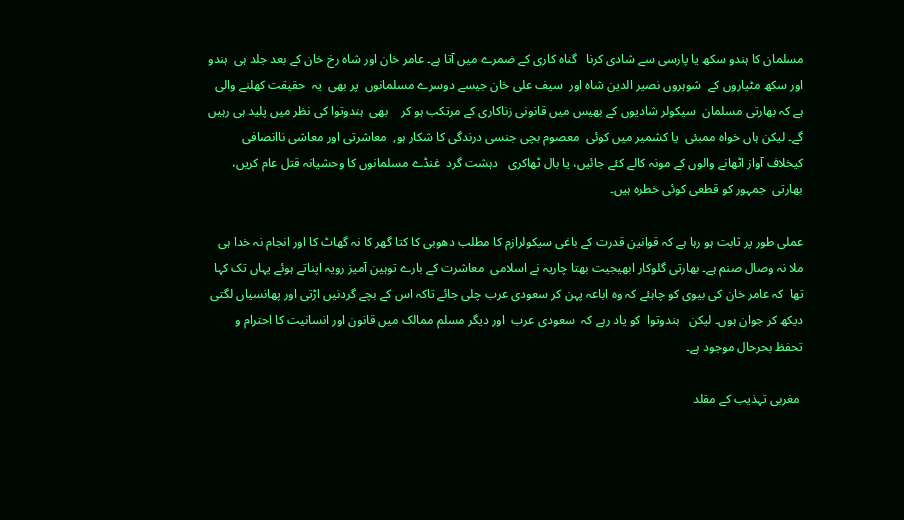مسلمان کا ہندو سکھ یا پارسی سے شادی کرنا   گناہ کاری کے ضمرے میں آتا ہے۔ عامر خان اور شاہ رخ خان کے بعد جلد ہی  ہندو اور سکھ مٹیاروں کے  شوہروں نصیر الدین شاہ اور  سیف علی خان جیسے دوسرے مسلمانوں  پر بھی  یہ  حقیقت کھلنے والی  ہے کہ بھارتی مسلمان  سیکولر شادیوں کے بھیس میں قانونی زناکاری کے مرتکب ہو کر    بھی  ہندوتوا کی نظر میں پلید ہی رہیں گے۔ لیکن ہاں خواہ ممبئی  یا کشمیر میں کوئی  معصوم بچی جنسی درندگی کا شکار ہو,  معاشرتی اور معاشی ناانصافی کیخلاف آواز اٹھانے والوں کے مونہ کالے کئے جائیں، یا بال ٹھاکری   دہشت گرد  غنڈے مسلمانوں کا وحشیانہ قتل عام کریں،   بھارتی  جمہور کو قطعی کوئی خطرہ ہیں۔

عملی طور پر ثابت ہو رہا ہے کہ قوانین قدرت کے باغی سیکولرازم کا مطلب دھوبی کا کتا گھر کا نہ گھاٹ کا اور انجام نہ خدا ہی ملا نہ وصال صنم ہے۔ بھارتی گلوکار ابھیجیت بھتا چاریہ نے اسلامی  معاشرت کے بارے توہین آمیز رویہ اپناتے ہوئے یہاں تک کہا   تھا  کہ عامر خان کی بیوی کو چاہئے کہ وہ اباعہ پہن کر سعودی عرب چلی جائے تاکہ اس کے بچے گردنیں اڑتی اور پھانسیاں لگتی دیکھ کر جوان ہوں۔ لیکن   ہندوتوا  کو یاد رہے کہ  سعودی عرب  اور دیگر مسلم ممالک میں قانون اور انسانیت کا احترام و تحفظ بحرحال موجود ہے۔

 مغربی تہذیب کے مقلد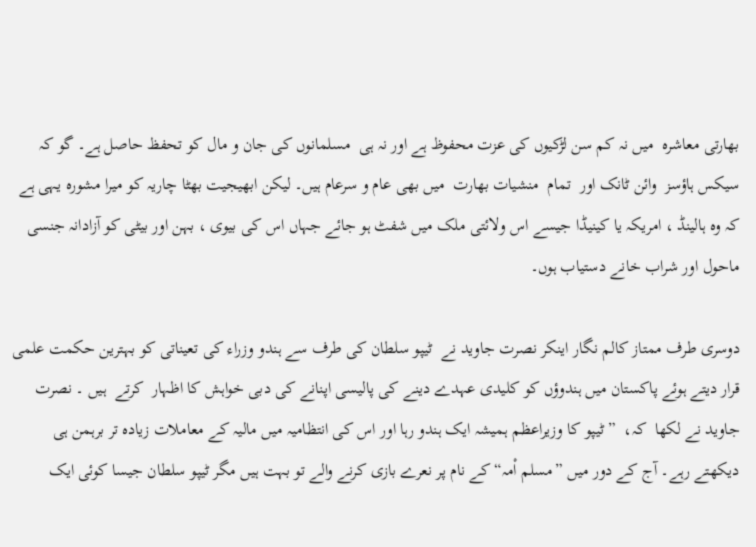بھارتی معاشرہ  میں نہ کم سن لڑکیوں کی عزت محفوظ ہے اور نہ ہی  مسلمانوں کی جان و مال کو تحفظ حاصل ہے۔ گو کہ سیکس ہاؤسز  وائن ٹانک اور  تمام  منشیات بھارت  میں بھی عام و سرعام ہیں۔ لیکن ابھیجیت بھٹا چاریہ کو میرا مشورہ یہی ہے کہ وہ ہالینڈ ، امریکہ یا کینیڈا جیسے اس ولائتی ملک میں شفٹ ہو جائے جہاں اس کی بیوی ، بہن اور بیٹی کو آزادانہ جنسی ماحول اور شراب خانے دستیاب ہوں۔

دوسری طرف ممتاز کالم نگار اینکر نصرت جاوید نے  ٹیپو سلطان کی طرف سے ہندو وزراء کی تعیناتی کو بہترین حکمت علمی قرار دیتے ہوئے پاکستان میں ہندوؤں کو کلیدی عہدے دینے کی پالیسی اپنانے کی دبی خواہش کا اظہار  کرتے  ہیں ۔ نصرت جاوید نے لکھا  کہ،  ” ٹیپو کا وزیراعظم ہمیشہ ایک ہندو رہا اور اس کی انتظامیہ میں مالیہ کے معاملات زیادہ تر برہمن ہی دیکھتے رہے۔ آج کے دور میں ”مسلم اْمہ“ کے نام پر نعرے بازی کرنے والے تو بہت ہیں مگر ٹیپو سلطان جیسا کوئی ایک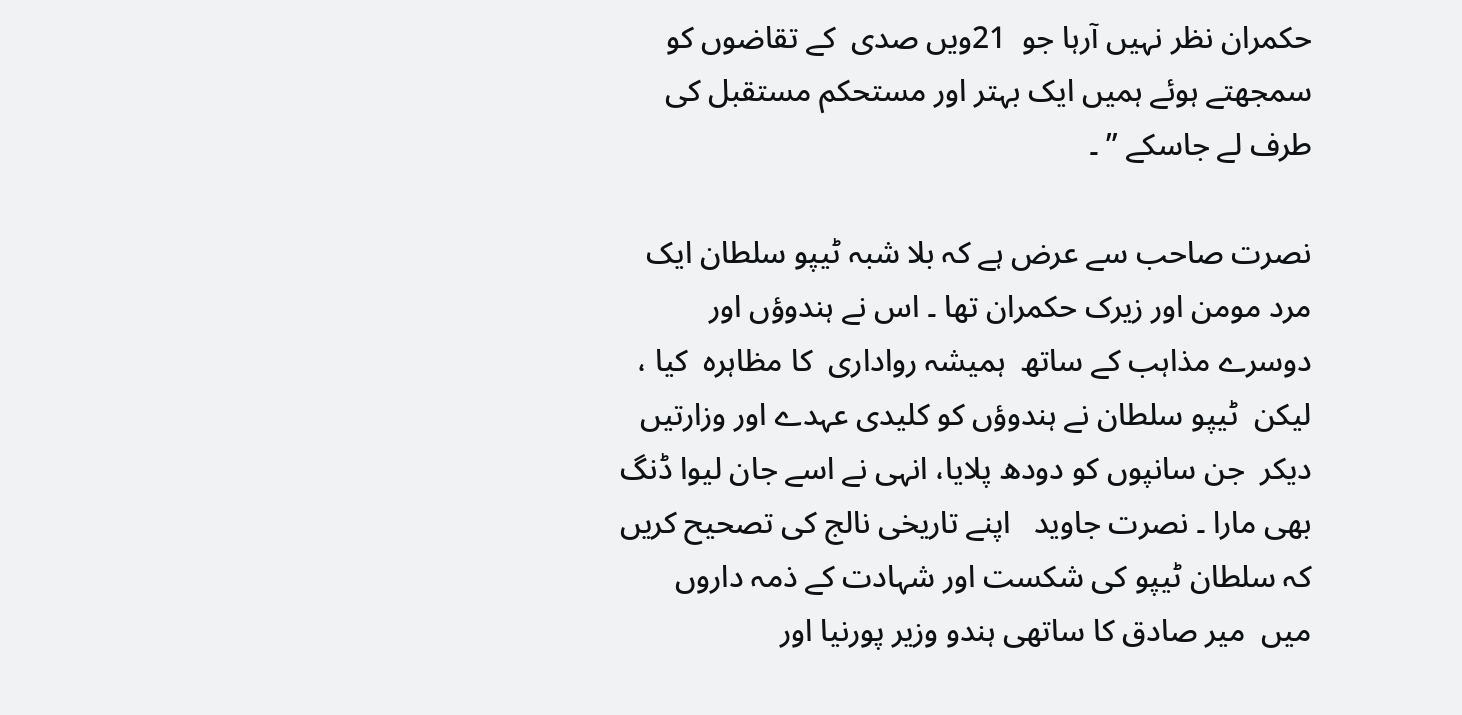حکمران نظر نہیں آرہا جو  21ویں صدی  کے تقاضوں کو  سمجھتے ہوئے ہمیں ایک بہتر اور مستحکم مستقبل کی طرف لے جاسکے ” ۔

نصرت صاحب سے عرض ہے کہ بلا شبہ ٹیپو سلطان ایک مرد مومن اور زیرک حکمران تھا ۔ اس نے ہندوؤں اور دوسرے مذاہب کے ساتھ  ہمیشہ رواداری  کا مظاہرہ  کیا ، لیکن  ٹیپو سلطان نے ہندوؤں کو کلیدی عہدے اور وزارتیں دیکر  جن سانپوں کو دودھ پلایا، انہی نے اسے جان لیوا ڈنگ بھی مارا ۔ نصرت جاوید   اپنے تاریخی نالج کی تصحیح کریں کہ سلطان ٹیپو کی شکست اور شہادت کے ذمہ داروں میں  میر صادق کا ساتھی ہندو وزیر پورنیا اور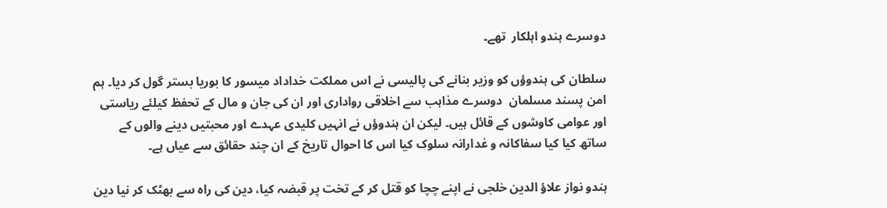دوسرے ہندو اہلکار  تھے۔

سلطان کی ہندوؤں کو وزیر بنانے کی پالیسی نے اس مملکت خداداد میسور کا بوریا بستر گول کر دیا۔ ہم امن پسند مسلمان  دوسرے مذاہب سے اخلاقی رواداری اور ان کی جان و مال کے تحفظ کیلئے ریاستی اور عوامی کاوشوں کے قائل ہیں۔ لیکن ان ہندوؤں نے انہیں کلیدی عہدے اور محبتیں دینے والوں کے ساتھ کیا کیا سفاکانہ و غدارانہ سلوک کیا اس کا احوال تاریخ کے ان چند حقائق سے عیاں ہے۔

ہندو نواز علاؤ الدین خلجی نے اپنے چچا کو قتل کر کے تخت پر قبضہ کیا، دین کی راہ سے بھٹک کر نیا دین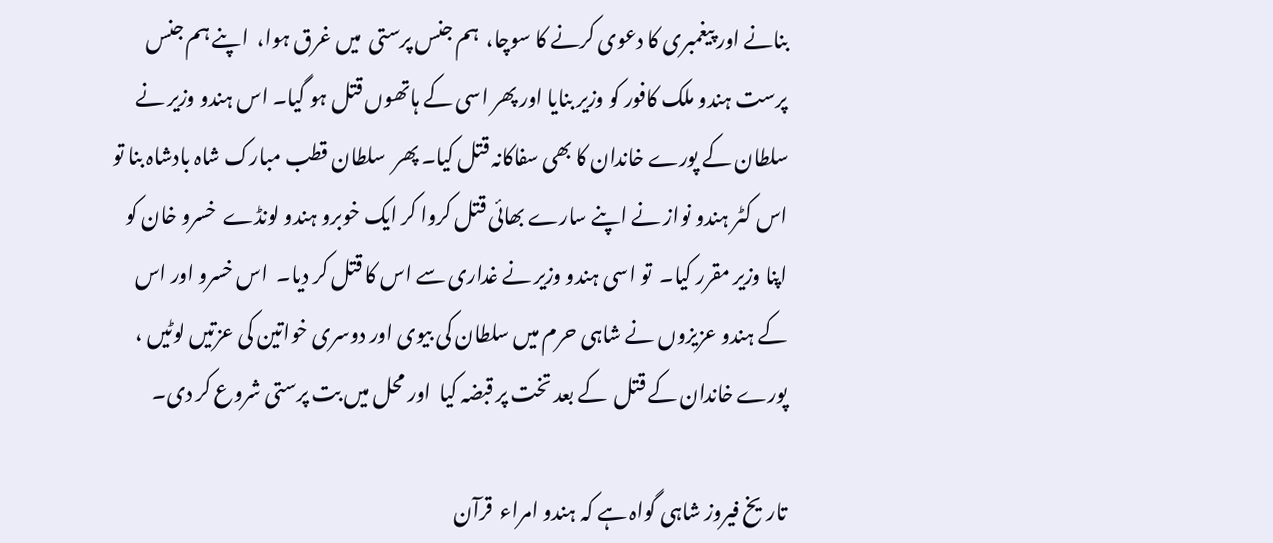بنانے اور پیغمبری کا دعوی کرنے کا سوچا،  ہم جنس پرستی  میں غرق ہوا،  اپنے ہم جنس پرست ہندو ملک کافور کو وزیر بنایا اور پھر اسی کے ہاتھوں قتل ہو گیا۔ اس ہندو وزیر نے سلطان کے پورے خاندان کا بھی سفاکانہ قتل کیا۔ پھر  سلطان قطب مبارک شاہ بادشاہ بنا تو اس کٹر ہندو نواز نے اپنے سارے بھائی قتل کروا کر ایک خوبرو ہندو لونڈے  خسرو خان کو اپنا وزیر مقرر کیا۔  تو اسی ہندو وزیر نے غداری سے اس کا قتل کر دیا۔  اس خسرو اور اس کے ہندو عزیزوں نے شاہی حرم میں سلطان کی بیوی اور دوسری خواتین کی عزتیں لوٹیں ، پورے خاندان کے قتل  کے بعد تخت پر قبضہ کیا  اور محل میں بت پرستی شروع کر دی۔

تاریخ فیروز شاہی گواہ ہے کہ ہندو امراء  قرآن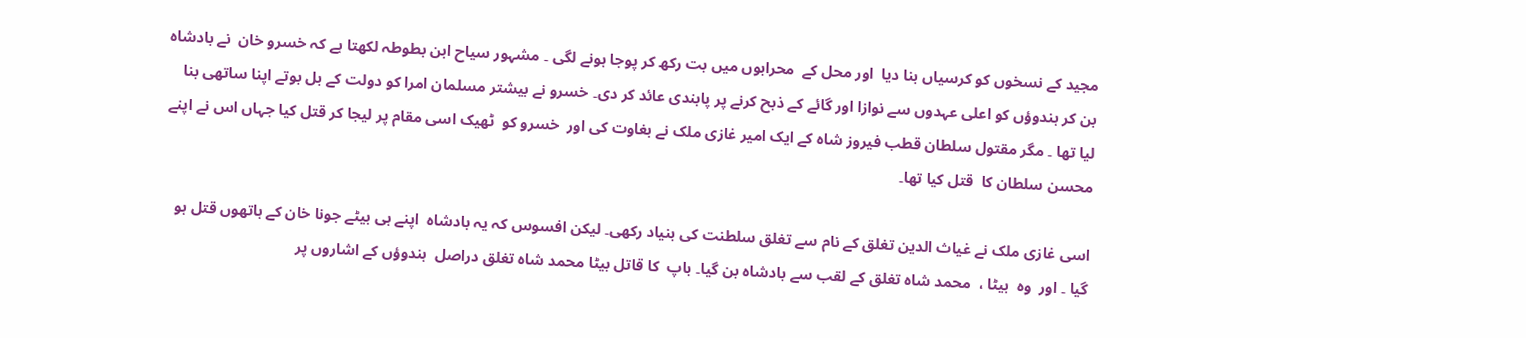مجید کے نسخوں کو کرسیاں بنا دیا  اور محل کے  محرابوں میں بت رکھ کر پوجا ہونے لگی ۔ مشہور سیاح ابن بطوطہ لکھتا ہے کہ خسرو خان  نے بادشاہ بن کر ہندوؤں کو اعلی عہدوں سے نوازا اور گائے کے ذبح کرنے پر پابندی عائد کر دی۔ خسرو نے بیشتر مسلمان امرا کو دولت کے بل بوتے اپنا ساتھی بنا لیا تھا ۔ مگر مقتول سلطان قطب فیروز شاہ کے ایک امیر غازی ملک نے بغاوت کی اور  خسرو کو  ٹھیک اسی مقام پر لیجا کر قتل کیا جہاں اس نے اپنے محسن سلطان کا  قتل کیا تھا۔

اسی غازی ملک نے غیاث الدین تغلق کے نام سے تغلق سلطنت کی بنیاد رکھی۔ لیکن افسوس کہ یہ بادشاہ  اپنے ہی بیٹے جونا خان کے ہاتھوں قتل ہو گیا ۔ اور  وہ  بیٹا ،  محمد شاہ تغلق کے لقب سے بادشاہ بن گیا۔ باپ  کا قاتل بیٹا محمد شاہ تغلق دراصل  ہندوؤں کے اشاروں پر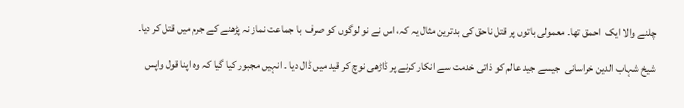چلنے والا ایک  احمق تھا۔ معمولی باتوں پر قتل ناحق کی بدترین مثال یہ کہ، اس نے نو لوگوں کو صرف  با جماعت نماز نہ پڑھنے کے جرم میں قتل کر دیا۔

شیخ شہاب الدین خراسانی  جیسے جید عالم کو ذاتی خدمت سے انکار کرنے پر ڈاڑھی نوچ کر قید میں ڈال دیا ۔ انہیں مجبور کیا گیا کہ وہ اپنا قول واپس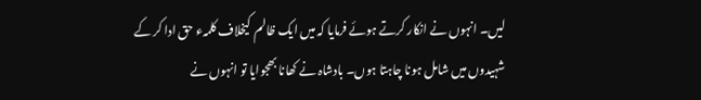لیں۔ انہوں نے انکار کرتے ہوئے فرمایا کہ میں ایک ظالم  کیخلاف کلمہء حق ادا کر کے شہیدوں میں شامل ہونا چاہتا ہوں۔ بادشاہ نے کھانا بھجوایا تو انہوں نے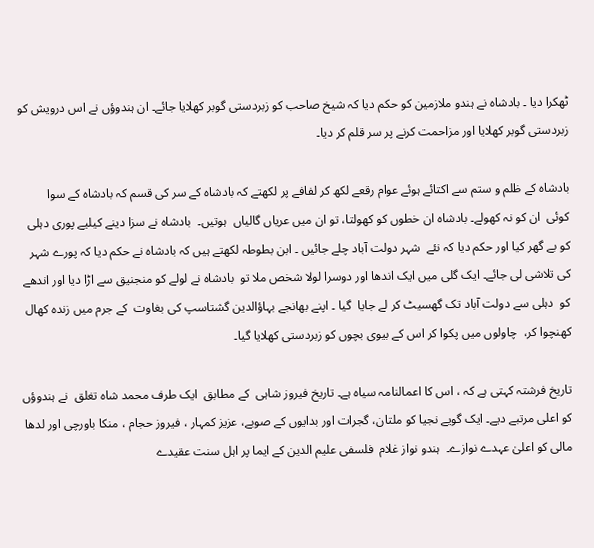ٹھکرا دیا ۔ بادشاہ نے ہندو ملازمین کو حکم دیا کہ شیخ صاحب کو زبردستی گوبر کھلایا جائے۔ ان ہندوؤں نے اس درویش کو زبردستی گوبر کھلایا اور مزاحمت کرنے پر سر قلم کر دیا۔

بادشاہ کے ظلم و ستم سے اکتائے ہوئے عوام رقعے لکھ کر لفافے پر لکھتے کہ بادشاہ کے سر کی قسم کہ بادشاہ کے سوا   کوئی  ان کو نہ کھولے۔ بادشاہ ان خطوں کو کھولتا، تو ان میں عریاں گالیاں  ہوتیں۔  بادشاہ نے سزا دینے کیلیے پوری دہلی کو بے گھر کیا اور حکم دیا کہ نئے  شہر دولت آباد چلے جائیں ۔ ابن بطوطہ لکھتے ہیں کہ بادشاہ نے حکم دیا کہ پورے شہر کی تلاشی لی جائے۔ ایک گلی میں ایک اندھا اور دوسرا لولا شخص ملا تو  بادشاہ نے لولے کو منجنیق سے اڑا دیا اور اندھے  کو  دہلی سے دولت آباد تک گھسیٹ کر لے جایا  گیا ۔ اپنے بھانجے بہاؤالدین گشتاسپ کی بغاوت  کے جرم میں زندہ کھال کھنچوا کر،  چاولوں میں پکوا کر اس کے بیوی بچوں کو زبردستی کھلایا گیا۔

تاریخ فرشتہ کہتی ہے کہ ، اس کا اعمالنامہ سیاہ ہے۔ تاریخ فیروز شاہی  کے مطابق  ایک طرف محمد شاہ تغلق  نے ہندوؤں  کو اعلی مرتبے دیے۔ ایک گویے نجیا کو ملتان، گجرات اور بدایوں کے صوبے، عزیز کمہار ، فیروز حجام ، منکا باورچی اور لدھا مالی کو اعلیٰ عہدے نوازے۔  ہندو نواز غلام  فلسفی علیم الدین کے ایما پر اہل سنت عقیدے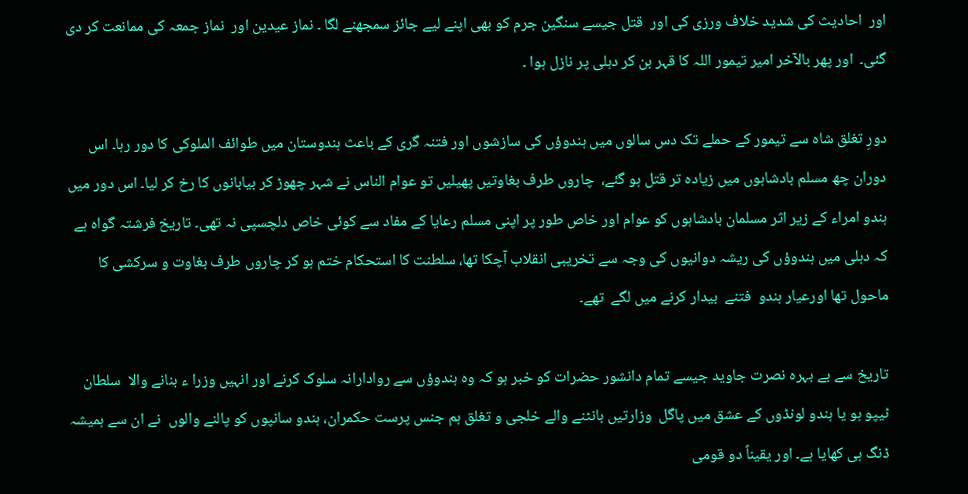اور  احادیث کی شدید خلاف ورزی کی اور  قتل جیسے سنگین جرم کو بھی اپنے لیے جائز سمجھنے لگا ۔ نماز عیدین اور  نماز جمعہ کی ممانعت کر دی گئی۔  اور پھر بالآخر امیر تیمور اللہ کا قہر بن کر دہلی پر نازل ہوا ۔

دورِ تغلق شاہ سے تیمور کے حملے تک دس سالوں میں ہندوؤں کی سازشوں اور فتنہ گری کے باعث ہندوستان میں طوائف الملوکی کا دور رہا۔ اس دوران چھ مسلم بادشاہوں میں زیادہ تر قتل ہو گئے،  چاروں طرف بغاوتیں پھیلیں تو عوام الناس نے شہر چھوڑ کر بیابانوں کا رخ کر لیا۔ اس دور میں ہندو امراء کے زیر اثر مسلمان بادشاہوں کو عوام اور خاص طور پر اپنی مسلم رعایا کے مفاد سے کوئی خاص دلچسپی نہ تھی۔ تاریخ فرشتہ گواہ ہے کہ دہلی میں ہندوؤں کی ریشہ دوانیوں کی وجہ سے تخریبی انقلاب آچکا تھا، سلطنت کا استحکام ختم ہو کر چاروں طرف بغاوت و سرکشی کا ماحول تھا اورعیار ہندو  فتنے  بیدار کرنے میں لگے  تھے۔

تاریخ سے بے بہرہ نصرت جاوید جیسے تمام دانشور حضرات کو خبر ہو کہ وہ ہندوؤں سے روادارانہ سلوک کرنے اور انہیں وزرا ء بنانے والا  سلطان ٹیپو ہو یا ہندو لونڈوں کے عشق میں پاگل  وزارتیں بانٹنے والے خلجی و تغلق ہم جنس پرست حکمران، ہندو سانپوں کو پالنے والوں  نے ان سے ہمیشہ ڈنگ ہی کھایا ہے۔ اور یقیناً دو قومی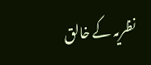نظریہ کے خالق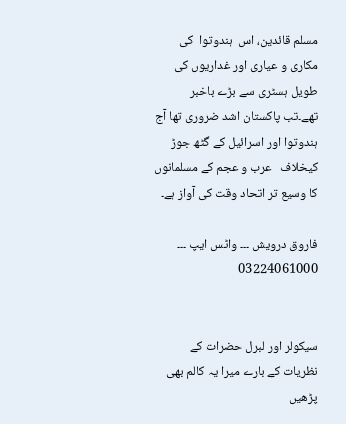مسلم قائدین، اس  ہندوتوا  کی مکاری و عیاری اور غداریوں کی طویل ہسٹری سے بڑے باخبر تھے۔تب پاکستان اشد ضروری تھا آج  ہندوتوا اور اسرائیل کے گٹھ جوڑ  کیخلاف   عرب و عجم کے مسلمانوں کا وسیع تر اتحاد وقت کی آواز ہے۔

فاروق درویش ۔۔۔ واٹس ایپ ۔۔۔ 03224061000


سیکولر اور لبرل حضرات کے نظریات کے بارے میرا یہ کالم بھی پڑھیں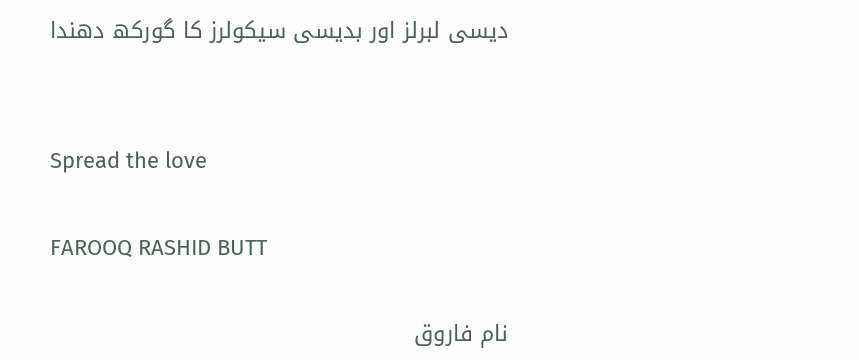دیسی لبرلز اور بدیسی سیکولرز کا گورکھ دھندا


Spread the love

FAROOQ RASHID BUTT

نام فاروق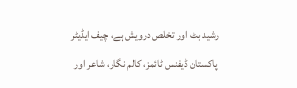رشید بٹ اور تخلص درویش ہے، چیف ایڈیٹر پاکستان ڈیفنس ٹائمز، کالم نگار، شاعر اور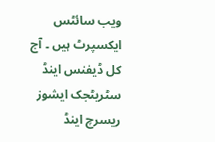ویب سائٹس ایکسپرٹ ہیں ۔ آج کل ڈیفنس اینڈ سٹریٹجک ایشوز ریسرچ اینڈ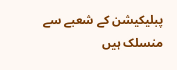پبلیکیشن کے شعبے سے منسلک ہیں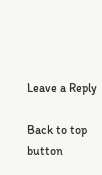Leave a Reply

Back to top button